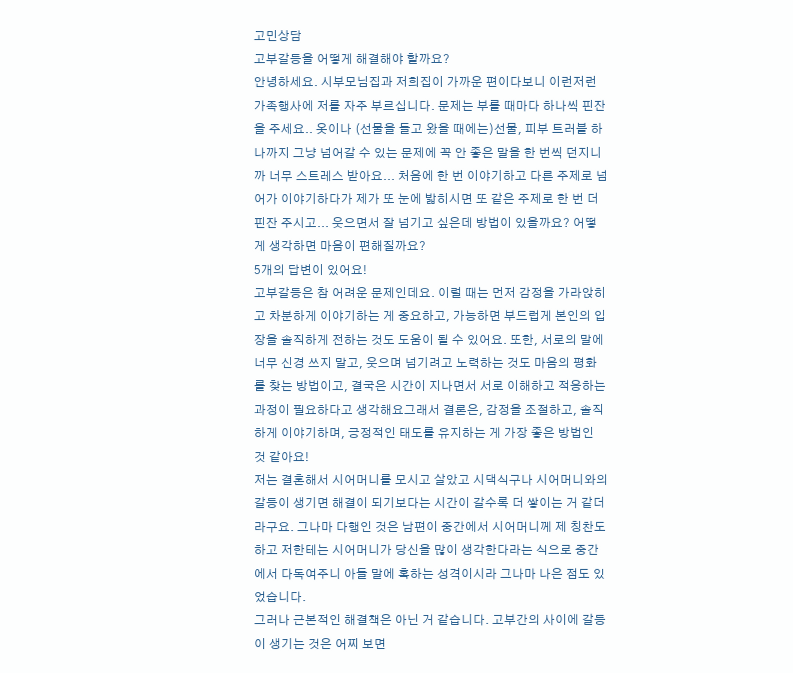고민상담
고부갈등을 어떻게 해결해야 할까요?
안녕하세요. 시부모님집과 저희집이 가까운 편이다보니 이런저런 가족행사에 저를 자주 부르십니다. 문제는 부를 때마다 하나씩 핀잔을 주세요.. 옷이나 (선물을 들고 왔을 때에는)선물, 피부 트러블 하나까지 그냥 넘어갈 수 있는 문제에 꼭 안 좋은 말을 한 번씩 던지니까 너무 스트레스 받아요... 처음에 한 번 이야기하고 다른 주제로 넘어가 이야기하다가 제가 또 눈에 밟히시면 또 같은 주제로 한 번 더 핀잔 주시고... 웃으면서 잘 넘기고 싶은데 방법이 있을까요? 어떻게 생각하면 마음이 편해질까요?
5개의 답변이 있어요!
고부갈등은 참 어려운 문제인데요. 이럴 때는 먼저 감정을 가라앉히고 차분하게 이야기하는 게 중요하고, 가능하면 부드럽게 본인의 입장을 솔직하게 전하는 것도 도움이 될 수 있어요. 또한, 서로의 말에 너무 신경 쓰지 말고, 웃으며 넘기려고 노력하는 것도 마음의 평화를 찾는 방법이고, 결국은 시간이 지나면서 서로 이해하고 적응하는 과정이 필요하다고 생각해요그래서 결론은, 감정을 조절하고, 솔직하게 이야기하며, 긍정적인 태도를 유지하는 게 가장 좋은 방법인 것 같아요!
저는 결혼해서 시어머니를 모시고 살았고 시댁식구나 시어머니와의 갈등이 생기면 해결이 되기보다는 시간이 갈수록 더 쌓이는 거 같더라구요. 그나마 다행인 것은 남편이 중간에서 시어머니께 제 칭찬도 하고 저한테는 시어머니가 당신을 많이 생각한다라는 식으로 중간에서 다독여주니 아들 말에 혹하는 성격이시라 그나마 나은 점도 있었습니다.
그러나 근본적인 해결책은 아닌 거 같습니다. 고부간의 사이에 갈등이 생기는 것은 어찌 보면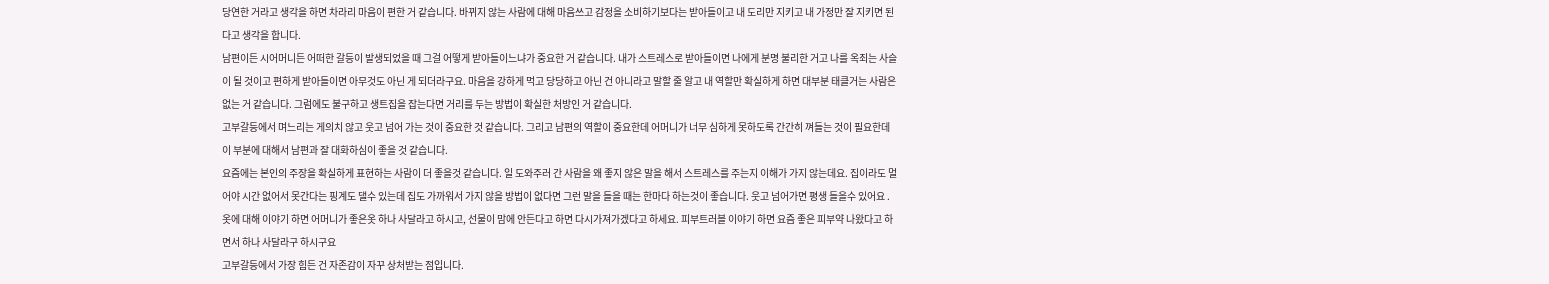당연한 거라고 생각을 하면 차라리 마음이 편한 거 같습니다. 바뀌지 않는 사람에 대해 마음쓰고 감정을 소비하기보다는 받아들이고 내 도리만 지키고 내 가정만 잘 지키면 된다고 생각을 합니다.
남편이든 시어머니든 어떠한 갈등이 발생되었을 때 그걸 어떻게 받아들이느냐가 중요한 거 같습니다. 내가 스트레스로 받아들이면 나에게 분명 불리한 거고 나를 옥죄는 사슬이 될 것이고 편하게 받아들이면 아무것도 아닌 게 되더라구요. 마음을 강하게 먹고 당당하고 아닌 건 아니라고 말할 줄 알고 내 역할만 확실하게 하면 대부분 태클거는 사람은 없는 거 같습니다. 그럼에도 불구하고 생트집을 잡는다면 거리를 두는 방법이 확실한 처방인 거 같습니다.
고부갈등에서 며느리는 게의치 않고 웃고 넘어 가는 것이 중요한 것 같습니다. 그리고 남편의 역할이 중요한데 어머니가 너무 심하게 못하도록 간간히 껴들는 것이 필요한데 이 부분에 대해서 남편과 잘 대화하심이 좋을 것 같습니다.
요즘에는 본인의 주장을 확실하게 표현하는 사람이 더 좋을것 같습니다. 일 도와주러 간 사람을 왜 좋지 않은 말을 해서 스트레스를 주는지 이해가 가지 않는데요. 집이라도 멀어야 시간 없어서 못간다는 핑계도 댈수 있는데 집도 가까워서 가지 않을 방법이 없다면 그런 말을 들을 때는 한마다 하는것이 좋습니다. 웃고 넘어가면 평생 들을수 있어요 . 옷에 대해 이야기 하면 어머니가 좋은옷 하나 사달라고 하시고, 선물이 맘에 안든다고 하면 다시가져가겠다고 하세요. 피부트러블 이야기 하면 요즘 좋은 피부약 나왔다고 하면서 하나 사달라구 하시구요
고부갈등에서 가장 힘든 건 자존감이 자꾸 상처받는 점입니다.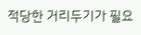적당한 거리두기가 필요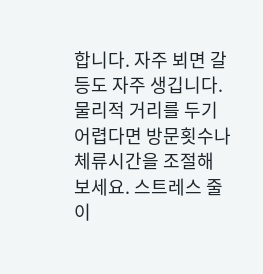합니다. 자주 뵈면 갈등도 자주 생깁니다. 물리적 거리를 두기 어렵다면 방문횟수나 체류시간을 조절해 보세요. 스트레스 줄이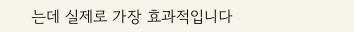는데 실제로 가장 효과적입니다